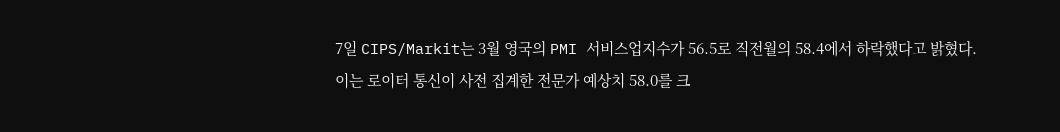7일 CIPS/Markit는 3월 영국의 PMI 서비스업지수가 56.5로 직전월의 58.4에서 하락했다고 밝혔다.
이는 로이터 통신이 사전 집계한 전문가 예상치 58.0를 크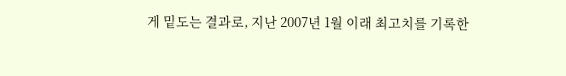게 밑도는 결과로, 지난 2007년 1월 이래 최고치를 기록한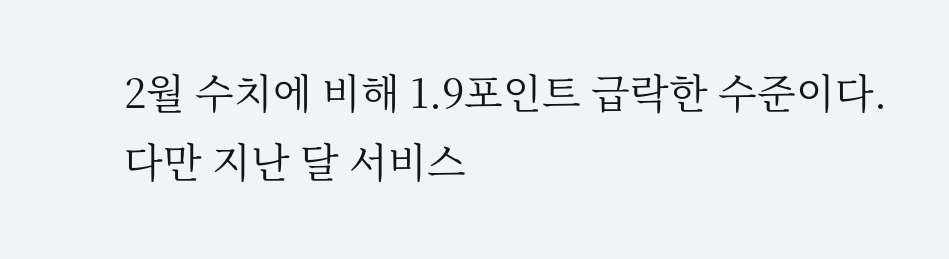2월 수치에 비해 1.9포인트 급락한 수준이다.
다만 지난 달 서비스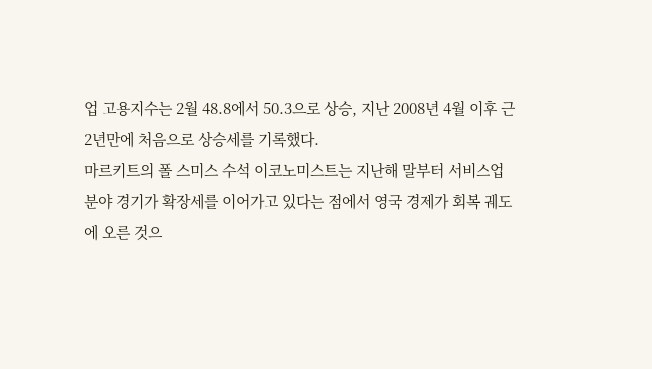업 고용지수는 2월 48.8에서 50.3으로 상승, 지난 2008년 4월 이후 근 2년만에 처음으로 상승세를 기록했다.
마르키트의 폴 스미스 수석 이코노미스트는 지난해 말부터 서비스업 분야 경기가 확장세를 이어가고 있다는 점에서 영국 경제가 회복 궤도에 오른 것으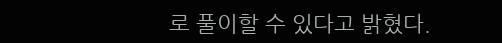로 풀이할 수 있다고 밝혔다.